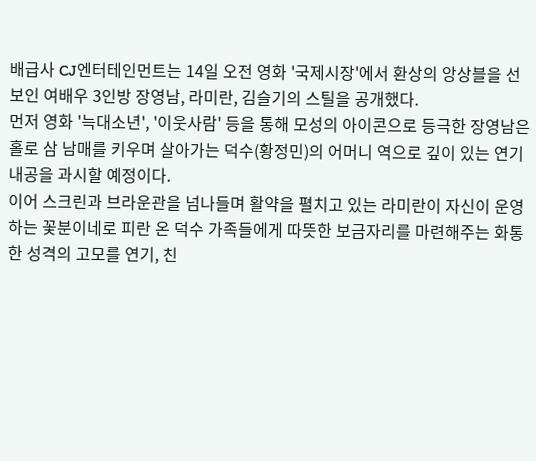배급사 CJ엔터테인먼트는 14일 오전 영화 '국제시장'에서 환상의 앙상블을 선보인 여배우 3인방 장영남, 라미란, 김슬기의 스틸을 공개했다.
먼저 영화 '늑대소년', '이웃사람' 등을 통해 모성의 아이콘으로 등극한 장영남은 홀로 삼 남매를 키우며 살아가는 덕수(황정민)의 어머니 역으로 깊이 있는 연기 내공을 과시할 예정이다.
이어 스크린과 브라운관을 넘나들며 활약을 펼치고 있는 라미란이 자신이 운영하는 꽃분이네로 피란 온 덕수 가족들에게 따뜻한 보금자리를 마련해주는 화통한 성격의 고모를 연기, 친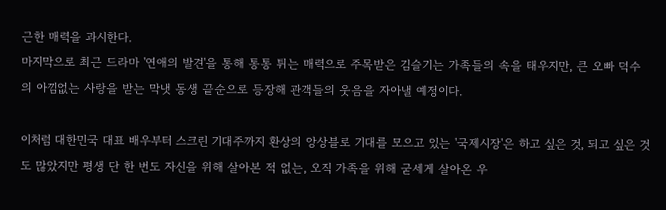근한 매력을 과시한다.
마지막으로 최근 드라마 '연애의 발견'을 통해 통통 튀는 매력으로 주목받은 김슬기는 가족들의 속을 태우지만, 큰 오빠 덕수의 아낌없는 사랑을 받는 막냇 동생 끝순으로 등장해 관객들의 웃음을 자아낼 예정이다.

이처럼 대한민국 대표 배우부터 스크린 기대주까지 환상의 앙상블로 기대를 모으고 있는 '국제시장'은 하고 싶은 것, 되고 싶은 것도 많았지만 평생 단 한 번도 자신을 위해 살아본 적 없는, 오직 가족을 위해 굳세게 살아온 우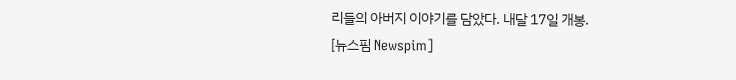리들의 아버지 이야기를 담았다. 내달 17일 개봉.
[뉴스핌 Newspim]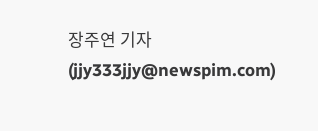장주연 기자 (jjy333jjy@newspim.com)